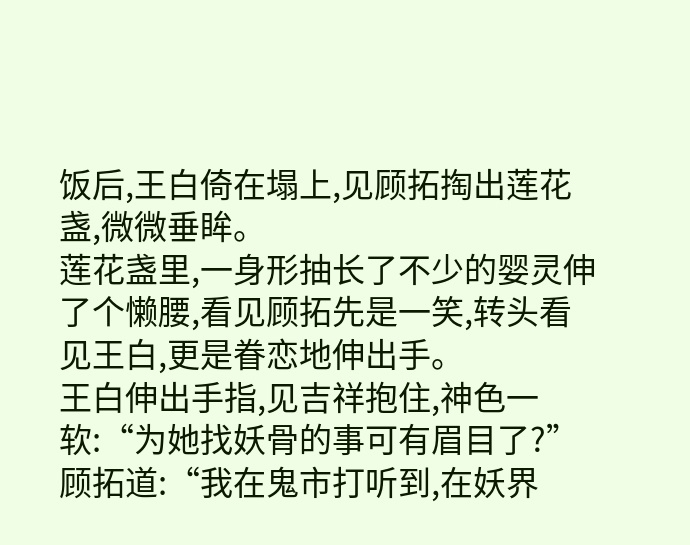饭后,王白倚在塌上,见顾拓掏出莲花盏,微微垂眸。
莲花盏里,一身形抽长了不少的婴灵伸了个懒腰,看见顾拓先是一笑,转头看见王白,更是眷恋地伸出手。
王白伸出手指,见吉祥抱住,神色一软:“为她找妖骨的事可有眉目了?”
顾拓道:“我在鬼市打听到,在妖界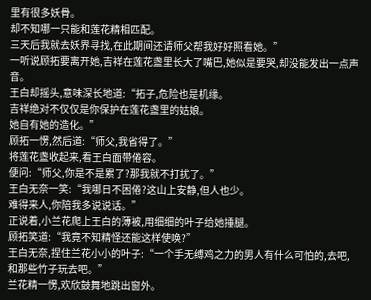里有很多妖骨。
却不知哪一只能和莲花精相匹配。
三天后我就去妖界寻找,在此期间还请师父帮我好好照看她。”
一听说顾拓要离开她,吉祥在莲花盏里长大了嘴巴,她似是要哭,却没能发出一点声音。
王白却摇头,意味深长地道:“拓子,危险也是机缘。
吉祥绝对不仅仅是你保护在莲花盏里的姑娘。
她自有她的造化。”
顾拓一愣,然后道:“师父,我省得了。”
将莲花盏收起来,看王白面带倦容。
便问:“师父,你是不是累了?那我就不打扰了。”
王白无奈一笑:“我哪日不困倦?这山上安静,但人也少。
难得来人,你陪我多说说话。”
正说着,小兰花爬上王白的薄被,用细细的叶子给她捶腿。
顾拓笑道:“我竟不知精怪还能这样使唤?”
王白无奈,捏住兰花小小的叶子:“一个手无缚鸡之力的男人有什么可怕的,去吧,和那些竹子玩去吧。”
兰花精一愣,欢欣鼓舞地跳出窗外。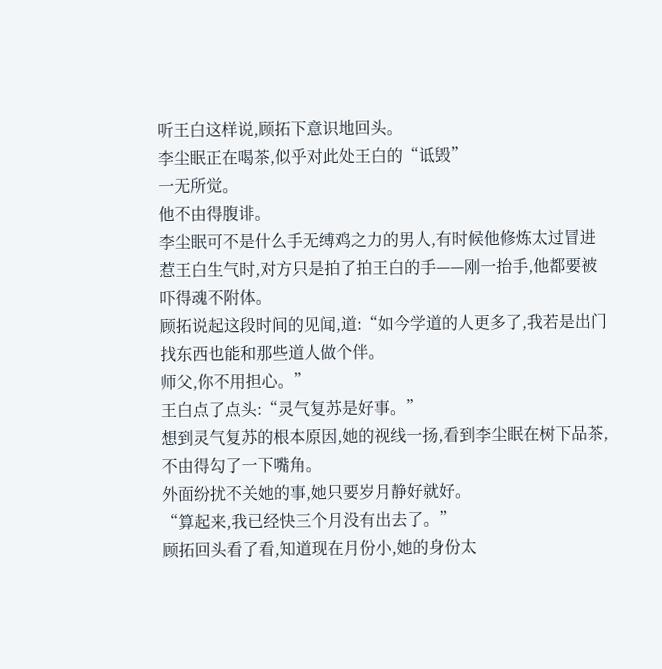听王白这样说,顾拓下意识地回头。
李尘眠正在喝茶,似乎对此处王白的“诋毁”
一无所觉。
他不由得腹诽。
李尘眠可不是什么手无缚鸡之力的男人,有时候他修炼太过冒进惹王白生气时,对方只是拍了拍王白的手——刚一抬手,他都要被吓得魂不附体。
顾拓说起这段时间的见闻,道:“如今学道的人更多了,我若是出门找东西也能和那些道人做个伴。
师父,你不用担心。”
王白点了点头:“灵气复苏是好事。”
想到灵气复苏的根本原因,她的视线一扬,看到李尘眠在树下品茶,不由得勾了一下嘴角。
外面纷扰不关她的事,她只要岁月静好就好。
“算起来,我已经快三个月没有出去了。”
顾拓回头看了看,知道现在月份小,她的身份太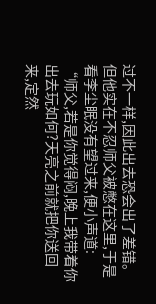过不一样,因此出去恐会出了差错。
但他实在不忍师父被憋在这里,于是看李尘眠没有望过来,便小声道:
“师父,若是你觉得闷,晚上我带着你出去玩如何?天亮之前就把你送回来,定然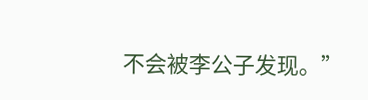不会被李公子发现。”